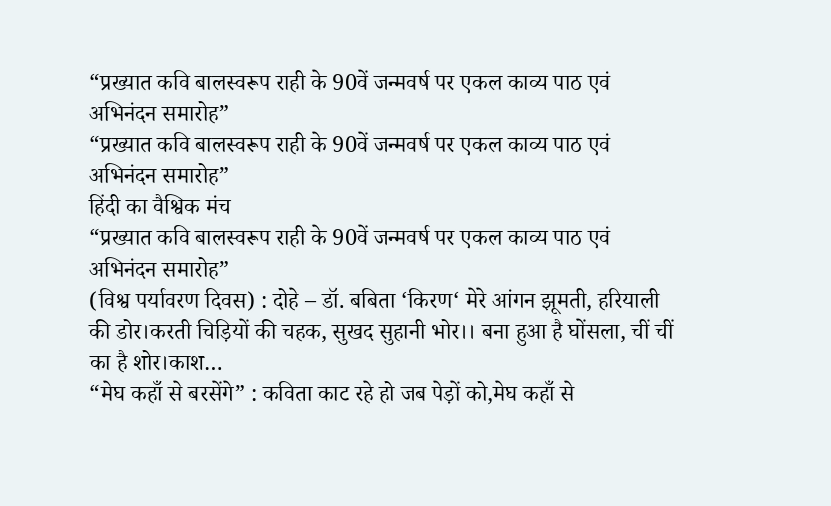“प्रख्यात कवि बालस्वरूप राही के 90वें जन्मवर्ष पर एकल काव्य पाठ एवं अभिनंदन समारोह”
“प्रख्यात कवि बालस्वरूप राही के 90वें जन्मवर्ष पर एकल काव्य पाठ एवं अभिनंदन समारोह”
हिंदी का वैश्विक मंच
“प्रख्यात कवि बालस्वरूप राही के 90वें जन्मवर्ष पर एकल काव्य पाठ एवं अभिनंदन समारोह”
(विश्व पर्यावरण दिवस) : दोहे – डॉ. बबिता ‘किरण‘ मेरे आंगन झूमती, हरियाली की डोर।करती चिड़ियों की चहक, सुखद सुहानी भोर।। बना हुआ है घोंसला, चीं चीं का है शोर।काश…
“मेघ कहाँ से बरसेंगे” : कविता काट रहे हो जब पेड़ों को,मेघ कहाँ से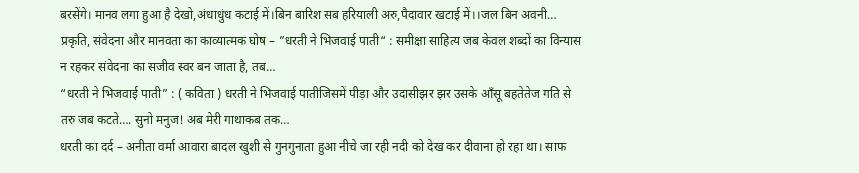बरसेंगे। मानव लगा हुआ है देखो,अंधाधुंध कटाई में।बिन बारिश सब हरियाली अरु,पैदावार खटाई में।।जल बिन अवनी…
प्रकृति, संवेदना और मानवता का काव्यात्मक घोष – ”धरती ने भिजवाई पाती“ : समीक्षा साहित्य जब केवल शब्दों का विन्यास न रहकर संवेदना का सजीव स्वर बन जाता है, तब…
“धरती ने भिजवाई पाती” : ( कविता ) धरती ने भिजवाई पातीजिसमें पीड़ा और उदासीझर झर उसके आँसू बहतेतेज गति से तरु जब कटते…. सुनो मनुज! अब मेरी गाथाकब तक…
धरती का दर्द – अनीता वर्मा आवारा बादल खुशी से गुनगुनाता हुआ नीचे जा रही नदी को देख कर दीवाना हो रहा था। साफ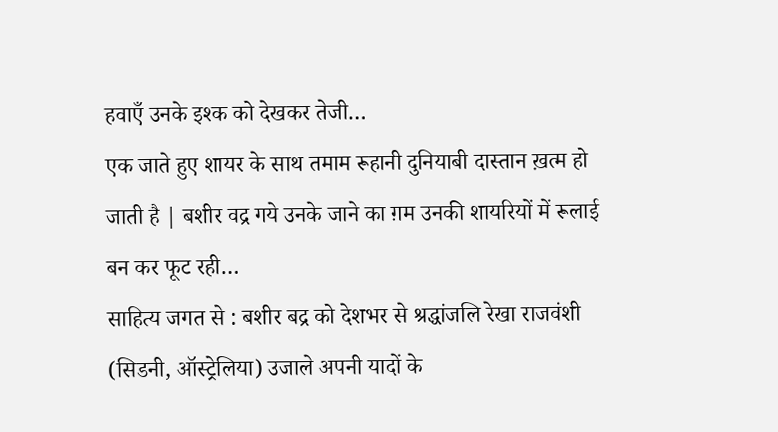हवाएँ उनके इश्क को देखकर तेजी…
एक जाते हुए शायर के साथ तमाम रूहानी दुनियाबी दास्तान ख़त्म हो जाती है | बशीर वद्र गये उनके जाने का ग़म उनकी शायरियों में रूलाई बन कर फूट रही…
साहित्य जगत से : बशीर बद्र को देशभर से श्रद्धांजलि रेखा राजवंशी (सिडनी, ऑस्ट्रेलिया) उजाले अपनी यादों के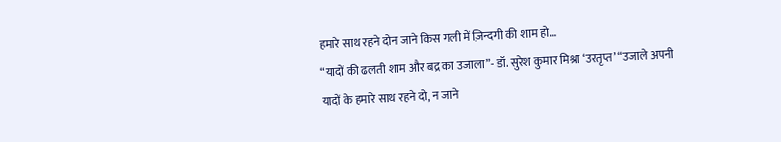हमारे साथ रहने दोन जाने किस गली में ज़िन्दगी की शाम हो…
“यादों की ढलती शाम और बद्र का उजाला”- डॉ. सुरेश कुमार मिश्रा ‘उरतृप्त’ “उजाले अपनी यादों के हमारे साथ रहने दो, न जाने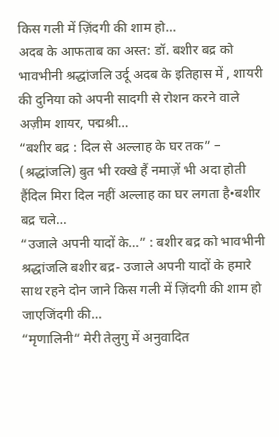किस गली में ज़िंदगी की शाम हो…
अदब के आफताब का अस्त: डॉ. बशीर बद्र को भावभीनी श्रद्धांजलि उर्दू अदब के इतिहास में , शायरी की दुनिया को अपनी सादगी से रोशन करने वाले अज़ीम शायर, पद्मश्री…
“बशीर बद्र : दिल से अल्लाह के घर तक” – (श्रद्धांजलि) बुत भी रक्खे हैं नमाज़ें भी अदा होती हैंदिल मिरा दिल नहीं अल्लाह का घर लगता है•बशीर बद्र चले…
“उजाले अपनी यादों के…” : बशीर बद्र को भावभीनी श्रद्धांजलि बशीर बद्र- उजाले अपनी यादों के हमारे साथ रहने दोन जाने किस गली में ज़िंदगी की शाम हो जाएजिंदगी की…
“मृणालिनी“ मेरी तेलुगु में अनुवादित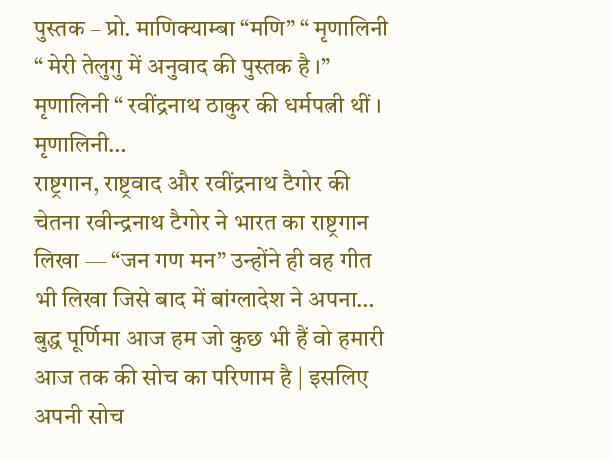पुस्तक – प्रो. माणिक्याम्बा “मणि” “ मृणालिनी “ मेरी तेलुगु में अनुवाद की पुस्तक है ।” मृणालिनी “ रवींद्रनाथ ठाकुर की धर्मपत्नी थीं । मृणालिनी…
राष्ट्रगान, राष्ट्रवाद और रवींद्रनाथ टैगोर की चेतना रवीन्द्रनाथ टैगोर ने भारत का राष्ट्रगान लिखा — “जन गण मन” उन्होंने ही वह गीत भी लिखा जिसे बाद में बांग्लादेश ने अपना…
बुद्ध पूर्णिमा आज हम जो कुछ भी हैं वो हमारी आज तक की सोच का परिणाम है | इसलिए अपनी सोच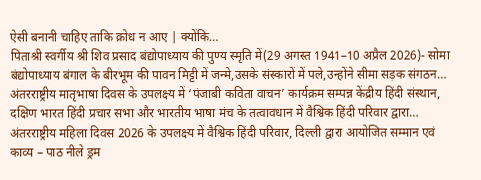ऐसी बनानी चाहिए ताकि क्रोध न आए | क्योंकि…
पिताश्री स्वर्गीय श्री शिव प्रसाद बंद्योपाध्याय की पुण्य स्मृति में(29 अगस्त 1941–10 अप्रैल 2026)- सोमा बंद्योपाध्याय बंगाल के बीरभूम की पावन मिट्टी में जन्मे,उसके संस्कारों में पले,उन्होंने सीमा सड़क संगठन…
अंतरराष्ट्रीय मातृभाषा दिवस के उपलक्ष्य में ‘पंजाबी कविता वाचन’ कार्यक्रम सम्पन्न केंद्रीय हिंदी संस्थान, दक्षिण भारत हिंदी प्रचार सभा और भारतीय भाषा मंच के तत्वावधान में वैश्विक हिंदी परिवार द्वारा…
अंतरराष्ट्रीय महिला दिवस 2026 के उपलक्ष्य में वैश्विक हिंदी परिवार, दिल्ली द्वारा आयोजित सम्मान एवं काव्य – पाठ नीले ड्रम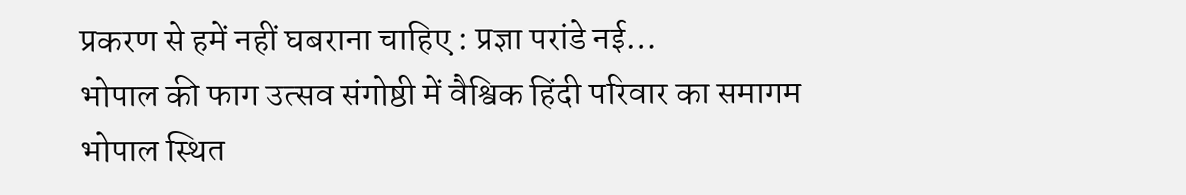प्रकरण से हमें नहीं घबराना चाहिए : प्रज्ञा परांडे नई…
भोपाल की फाग उत्सव संगोष्ठी में वैश्विक हिंदी परिवार का समागम भोपाल स्थित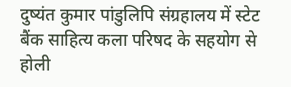दुष्यंत कुमार पांडुलिपि संग्रहालय में स्टेट बैंक साहित्य कला परिषद के सहयोग से होली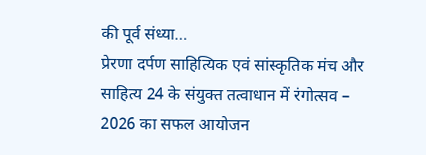की पूर्व संध्या…
प्रेरणा दर्पण साहित्यिक एवं सांस्कृतिक मंच और साहित्य 24 के संयुक्त तत्वाधान में रंगोत्सव – 2026 का सफल आयोजन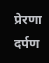प्रेरणा दर्पण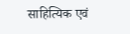साहित्यिक एवं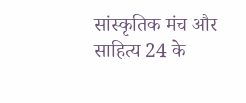सांस्कृतिक मंच और साहित्य 24 के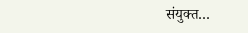संयुक्त…